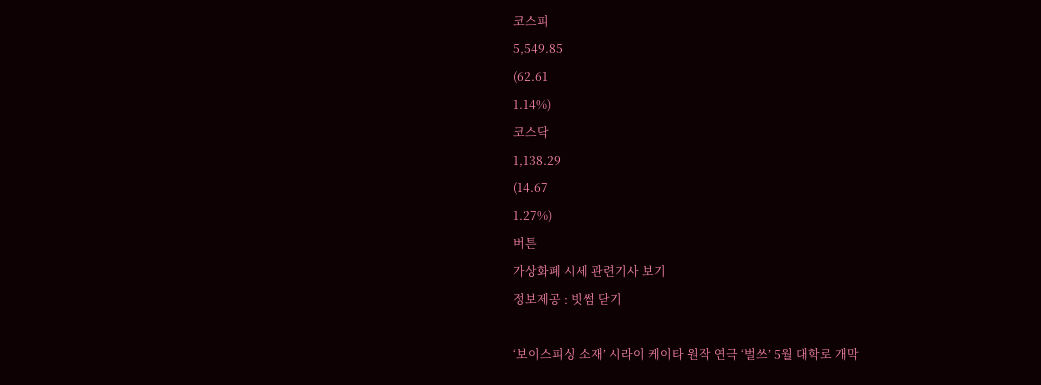코스피
5,549.85
(62.61
1.14%)
코스닥
1,138.29
(14.67
1.27%)
버튼
가상화폐 시세 관련기사 보기
정보제공 : 빗썸 닫기

‘보이스피싱 소재’ 시라이 케이타 원작 연극 ‘벌쓰’ 5월 대학로 개막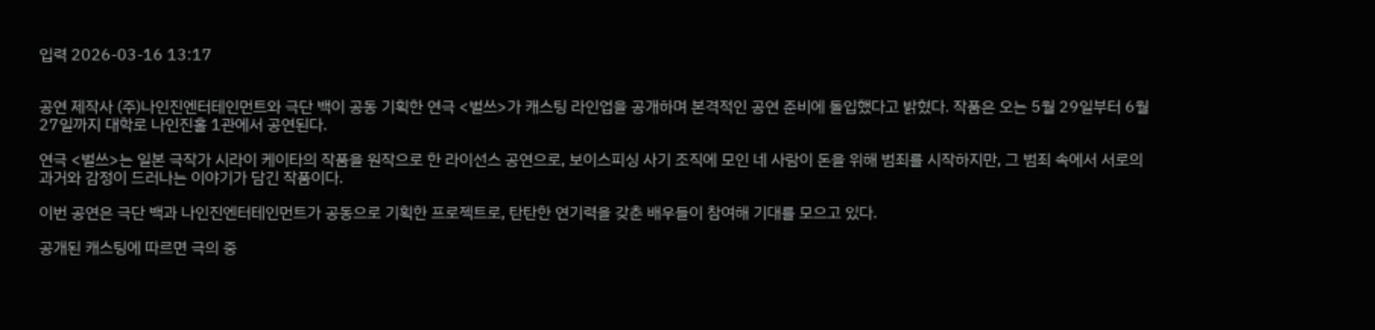입력 2026-03-16 13:17


공연 제작사 (주)나인진엔터테인먼트와 극단 백이 공동 기획한 연극 <벌쓰>가 캐스팅 라인업을 공개하며 본격적인 공연 준비에 돌입했다고 밝혔다. 작품은 오는 5월 29일부터 6월 27일까지 대학로 나인진홀 1관에서 공연된다.

연극 <벌쓰>는 일본 극작가 시라이 케이타의 작품을 원작으로 한 라이선스 공연으로, 보이스피싱 사기 조직에 모인 네 사람이 돈을 위해 범죄를 시작하지만, 그 범죄 속에서 서로의 과거와 감정이 드러나는 이야기가 담긴 작품이다.

이번 공연은 극단 백과 나인진엔터테인먼트가 공동으로 기획한 프로젝트로, 탄탄한 연기력을 갖춘 배우들이 참여해 기대를 모으고 있다.

공개된 캐스팅에 따르면 극의 중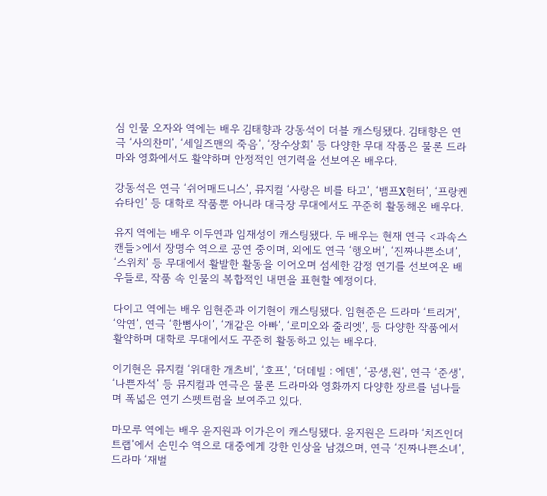심 인물 오자와 역에는 배우 김태향과 강동석이 더블 캐스팅됐다. 김태향은 연극 ‘사의찬미’, ‘세일즈맨의 죽음’, ‘장수상회’ 등 다양한 무대 작품은 물론 드라마와 영화에서도 활약하며 안정적인 연기력을 선보여온 배우다.

강동석은 연극 ‘쉬어매드니스’, 뮤지컬 ‘사랑은 비를 타고’, ‘뱀프X헌터’, ‘프랑켄슈타인’ 등 대학로 작품뿐 아니라 대극장 무대에서도 꾸준히 활동해온 배우다.

유지 역에는 배우 이두연과 임재성이 캐스팅됐다. 두 배우는 현재 연극 <과속스캔들>에서 장명수 역으로 공연 중이며, 외에도 연극 ‘행오버’, ‘진짜나쁜소녀’, ‘스위치’ 등 무대에서 활발한 활동을 이어오며 섬세한 감정 연기를 선보여온 배우들로, 작품 속 인물의 복합적인 내면을 표현할 예정이다.

다이고 역에는 배우 임현준과 이기현이 캐스팅됐다. 임현준은 드라마 ‘트리거’, ‘악연’, 연극 ‘한뼘사이’, ‘개같은 아빠’, ‘로미오와 줄리엣’, 등 다양한 작품에서 활약하며 대학로 무대에서도 꾸준히 활동하고 있는 배우다.

이기현은 뮤지컬 ‘위대한 개츠비’, ‘호프’, ‘더데빌 : 에덴’, ‘공생,원’, 연극 ‘준생’, ‘나쁜자석’ 등 뮤지컬과 연극은 물론 드라마와 영화까지 다양한 장르를 넘나들며 폭넓은 연기 스펫트럼을 보여주고 있다.

마모루 역에는 배우 윤지원과 이가은이 캐스팅됐다. 윤지원은 드라마 ‘치즈인더트랩’에서 손민수 역으로 대중에게 강한 인상을 남겼으며, 연극 ‘진짜나쁜소녀’, 드라마 ‘재벌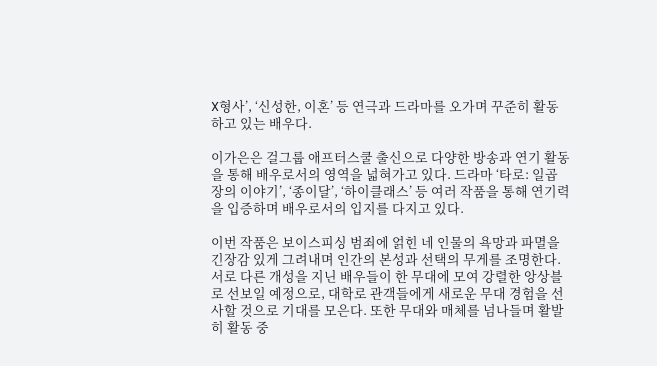X형사’, ‘신성한, 이혼’ 등 연극과 드라마를 오가며 꾸준히 활동하고 있는 배우다.

이가은은 걸그룹 애프터스쿨 출신으로 다양한 방송과 연기 활동을 통해 배우로서의 영역을 넓혀가고 있다. 드라마 ‘타로: 일곱 장의 이야기’, ‘종이달’, ‘하이클래스’ 등 여러 작품을 통해 연기력을 입증하며 배우로서의 입지를 다지고 있다.

이번 작품은 보이스피싱 범죄에 얽힌 네 인물의 욕망과 파멸을 긴장감 있게 그려내며 인간의 본성과 선택의 무게를 조명한다. 서로 다른 개성을 지닌 배우들이 한 무대에 모여 강렬한 앙상블로 선보일 예정으로, 대학로 관객들에게 새로운 무대 경험을 선사할 것으로 기대를 모은다. 또한 무대와 매체를 넘나들며 활발히 활동 중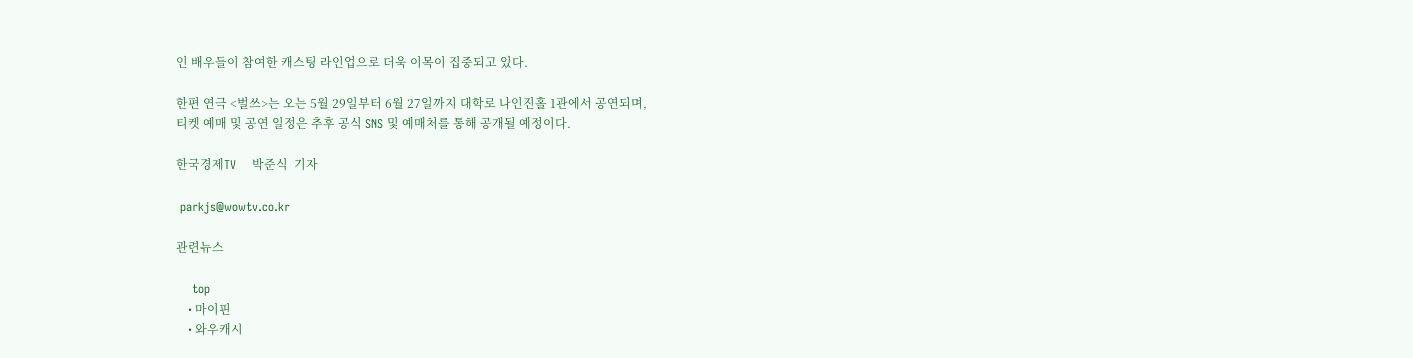인 배우들이 참여한 캐스팅 라인업으로 더욱 이목이 집중되고 있다.

한편 연극 <벌쓰>는 오는 5월 29일부터 6월 27일까지 대학로 나인진홀 1관에서 공연되며,
티켓 예매 및 공연 일정은 추후 공식 SNS 및 예매처를 통해 공개될 예정이다.

한국경제TV    박준식  기자

 parkjs@wowtv.co.kr

관련뉴스

    top
    • 마이핀
    • 와우캐시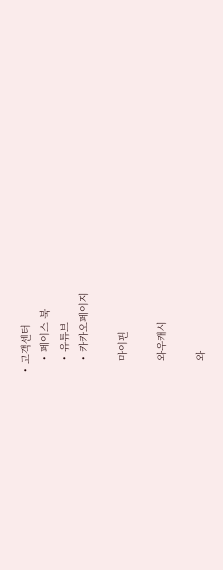• 고객센터
    • 페이스 북
    • 유튜브
    • 카카오페이지

    마이핀

    와우캐시

    와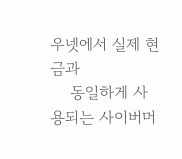우넷에서 실제 현금과
    동일하게 사용되는 사이버머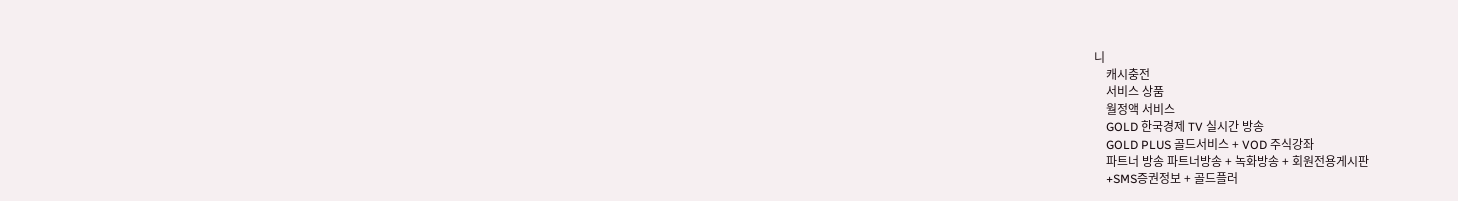니
    캐시충전
    서비스 상품
    월정액 서비스
    GOLD 한국경제 TV 실시간 방송
    GOLD PLUS 골드서비스 + VOD 주식강좌
    파트너 방송 파트너방송 + 녹화방송 + 회원전용게시판
    +SMS증권정보 + 골드플러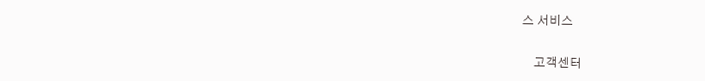스 서비스

    고객센터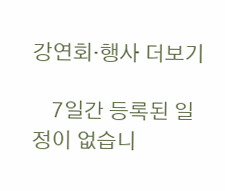강연회·행사 더보기

    7일간 등록된 일정이 없습니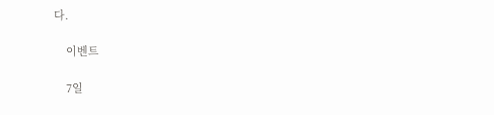다.

    이벤트

    7일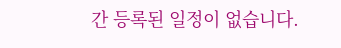간 등록된 일정이 없습니다.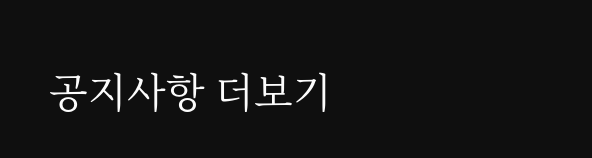공지사항 더보기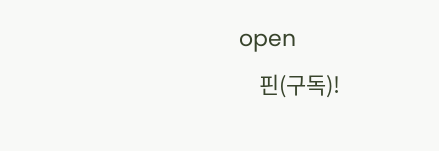open
    핀(구독)!